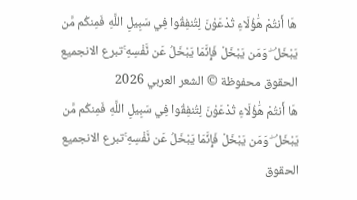هَا أَنتُمْ هَٰؤُلَاءِ تُدْعَوْنَ لِتُنفِقُوا فِي سَبِيلِ اللَّهِ فَمِنكُم مَّن يَبْخَلُ ۖ وَمَن يَبْخَلْ فَإِنَّمَا يَبْخَلُ عَن نَّفْسِهِ ۚتبرع الانجميع الحقوق محفوظة © الشعر العربي 2026
هَا أَنتُمْ هَٰؤُلَاءِ تُدْعَوْنَ لِتُنفِقُوا فِي سَبِيلِ اللَّهِ فَمِنكُم مَّن يَبْخَلُ ۖ وَمَن يَبْخَلْ فَإِنَّمَا يَبْخَلُ عَن نَّفْسِهِ ۚتبرع الانجميع الحقوق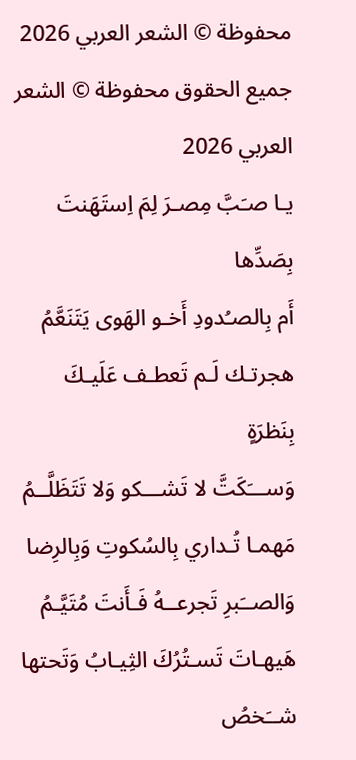محفوظة © الشعر العربي 2026
جميع الحقوق محفوظة © الشعر العربي 2026
يـا صـَبَّ مِصـرَ لِمَ اِستَهَنتَ بِصَدِّها
أَم بِالصـُدودِ أَخـو الهَوى يَتَنَعَّمُ
هجرتـك لَـم تَعطـف عَلَيـكَ بِنَظرَةٍ
وَســـَكَتَّ لا تَشـــكو وَلا تَتَظَلَّــمُ
مَهمـا تُـداري بِالسُكوتِ وَبِالرِضا
وَالصــَبرِ تَجرعــهُ فَـأَنتَ مُتَيَّـمُ
هَيهـاتَ تَسـتُرُكَ الثِيـابُ وَتَحتها
شــَخصُ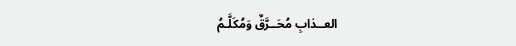العــذابِ مُحَــرَّقٌ وَمُكَلَّـمُ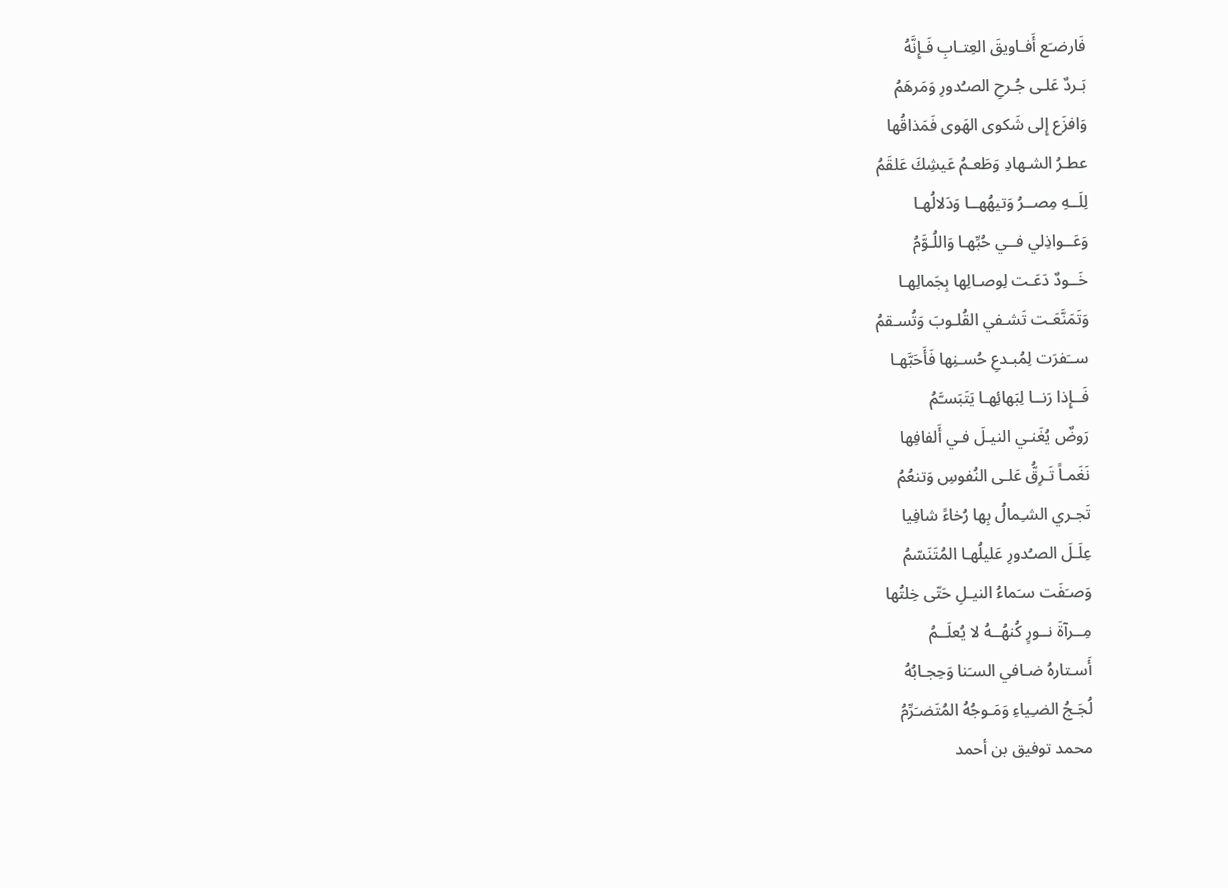فَارضـَع أَفـاويقَ العِتـابِ فَـإِنَّهُ
بَـردٌ عَلـى جُـرحِ الصـُدورِ وَمَرهَمُ
وَافزَع إِلى شَكوى الهَوى فَمَذاقُها
عطـرُ الشـهادِ وَطَعـمُ عَيشِكَ عَلقَمُ
لِلَــهِ مِصــرُ وَتيهُهــا وَدَلالُهـا
وَعَــواذِلي فــي حُبِّهـا وَاللُـوَّمُ
خَــودٌ دَعَـت لِوصـالِها بِجَمالِهـا
وَتَمَنَّعَـت تَشـفي القُلـوبَ وَتُسـقمُ
ســَفرَت لِمُبـدعِ حُسـنِها فَأَحَبَّهـا
فَــإِذا رَنــا لِبَهائِهـا يَتَبَسـَّمُ
رَوضٌ يُغَنـي النيـلَ فـي أَلفافِها
نَغَمـاً تَـرِقُّ عَلـى النُفوسِ وَتنعُمُ
تَجـري الشـِمالُ بِها رُخاءً شافِيا
عِلَـلَ الصـُدورِ عَليلُهـا المُتَنَسّمُ
وَصـَفَت سـَماءُ النيـلِ حَتّى خِلتُها
مِــرآةَ نــورٍ كُنهُــهُ لا يُعلَــمُ
أَسـتارهُ ضـافي السـَنا وَحِجـابُهُ
لُجَـجُ الضـِياءِ وَمَـوجُهُ المُتَضـَرِّمُ
محمد توفيق بن أحمد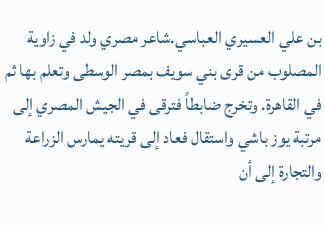بن علي العسيري العباسي.شاعر مصري ولد في زاوية المصلوب من قرى بني سويف بمصر الوسطى وتعلم بها ثم في القاهرة. وتخرج ضابطاً فترقى في الجيش المصري إلى مرتبة يوز باشي واستقال فعاد إلى قريته يمارس الزراعة والتجارة إلى أن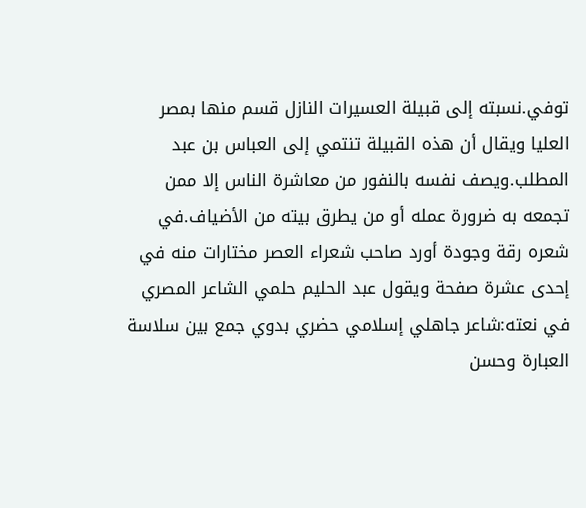توفي.نسبته إلى قبيلة العسيرات النازل قسم منها بمصر العليا ويقال أن هذه القبيلة تنتمي إلى العباس بن عبد المطلب.ويصف نفسه بالنفور من معاشرة الناس إلا ممن تجمعه به ضرورة عمله أو من يطرق بيته من الأضياف.في شعره رقة وجودة أورد صاحب شعراء العصر مختارات منه في إحدى عشرة صفحة ويقول عبد الحليم حلمي الشاعر المصري في نعته:شاعر جاهلي إسلامي حضري بدوي جمع بين سلاسة العبارة وحسن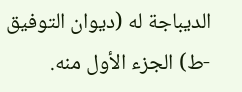الديباجة له (ديوان التوفيق -ط) الجزء الأول منه.